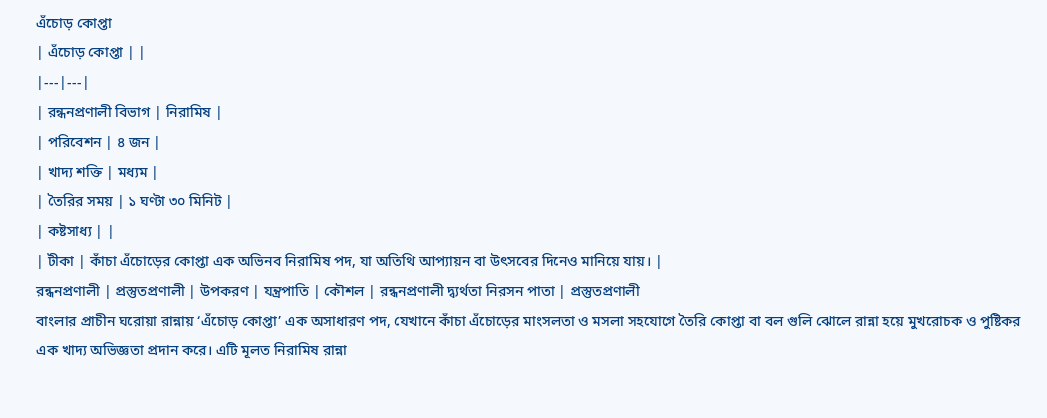এঁচোড় কোপ্তা
| এঁচোড় কোপ্তা | |
|---|---|
| রন্ধনপ্রণালী বিভাগ | নিরামিষ |
| পরিবেশন | ৪ জন |
| খাদ্য শক্তি | মধ্যম |
| তৈরির সময় | ১ ঘণ্টা ৩০ মিনিট |
| কষ্টসাধ্য | |
| টীকা | কাঁচা এঁচোড়ের কোপ্তা এক অভিনব নিরামিষ পদ, যা অতিথি আপ্যায়ন বা উৎসবের দিনেও মানিয়ে যায়। |
রন্ধনপ্রণালী | প্রস্তুতপ্রণালী | উপকরণ | যন্ত্রপাতি | কৌশল | রন্ধনপ্রণালী দ্ব্যর্থতা নিরসন পাতা | প্রস্তুতপ্রণালী
বাংলার প্রাচীন ঘরোয়া রান্নায় ‘এঁচোড় কোপ্তা’ এক অসাধারণ পদ, যেখানে কাঁচা এঁচোড়ের মাংসলতা ও মসলা সহযোগে তৈরি কোপ্তা বা বল গুলি ঝোলে রান্না হয়ে মুখরোচক ও পুষ্টিকর এক খাদ্য অভিজ্ঞতা প্রদান করে। এটি মূলত নিরামিষ রান্না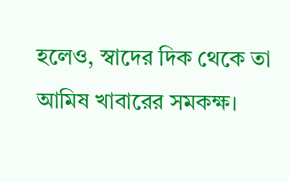হলেও, স্বাদের দিক থেকে তা আমিষ খাবারের সমকক্ষ।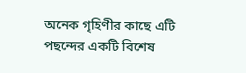অনেক গৃহিণীর কাছে এটি পছন্দের একটি বিশেষ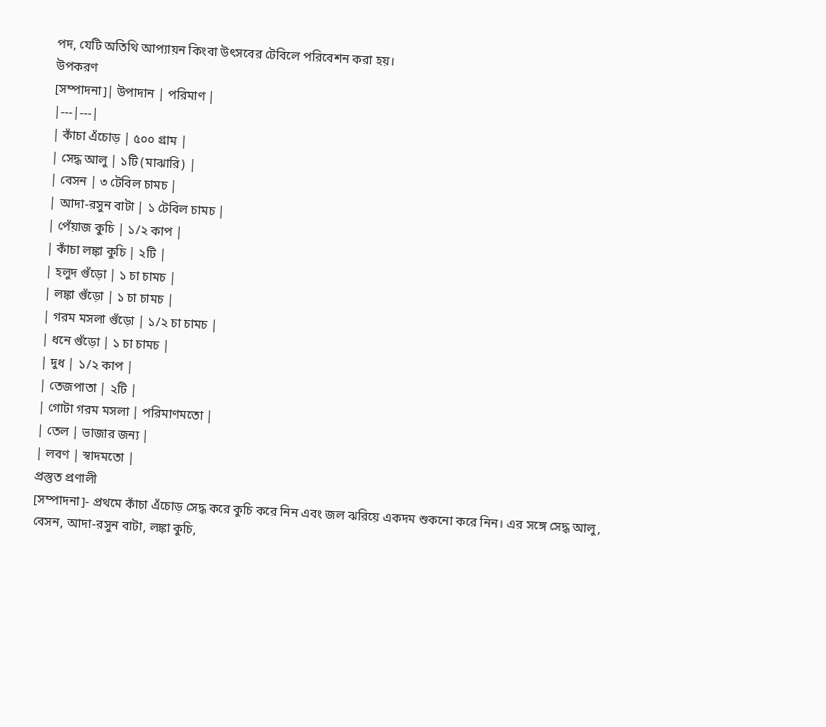পদ, যেটি অতিথি আপ্যায়ন কিংবা উৎসবের টেবিলে পরিবেশন করা হয়।
উপকরণ
[সম্পাদনা]| উপাদান | পরিমাণ |
|---|---|
| কাঁচা এঁচোড় | ৫০০ গ্রাম |
| সেদ্ধ আলু | ১টি (মাঝারি) |
| বেসন | ৩ টেবিল চামচ |
| আদা-রসুন বাটা | ১ টেবিল চামচ |
| পেঁয়াজ কুচি | ১/২ কাপ |
| কাঁচা লঙ্কা কুচি | ২টি |
| হলুদ গুঁড়ো | ১ চা চামচ |
| লঙ্কা গুঁড়ো | ১ চা চামচ |
| গরম মসলা গুঁড়ো | ১/২ চা চামচ |
| ধনে গুঁড়ো | ১ চা চামচ |
| দুধ | ১/২ কাপ |
| তেজপাতা | ২টি |
| গোটা গরম মসলা | পরিমাণমতো |
| তেল | ভাজার জন্য |
| লবণ | স্বাদমতো |
প্রস্তুত প্রণালী
[সম্পাদনা]- প্রথমে কাঁচা এঁচোড় সেদ্ধ করে কুচি করে নিন এবং জল ঝরিয়ে একদম শুকনো করে নিন। এর সঙ্গে সেদ্ধ আলু, বেসন, আদা-রসুন বাটা, লঙ্কা কুচি,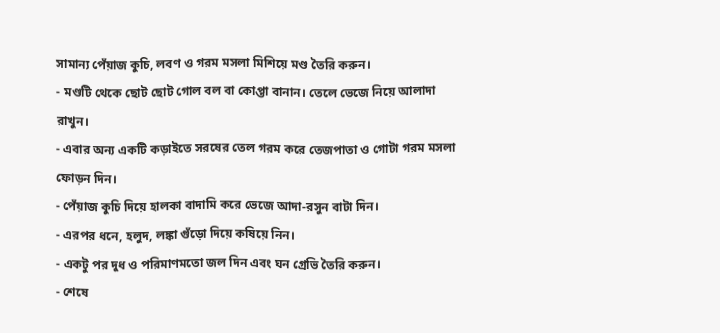সামান্য পেঁয়াজ কুচি, লবণ ও গরম মসলা মিশিয়ে মণ্ড তৈরি করুন।
- মণ্ডটি থেকে ছোট ছোট গোল বল বা কোপ্তা বানান। তেলে ভেজে নিয়ে আলাদা রাখুন।
- এবার অন্য একটি কড়াইতে সরষের তেল গরম করে তেজপাতা ও গোটা গরম মসলা ফোড়ন দিন।
- পেঁয়াজ কুচি দিয়ে হালকা বাদামি করে ভেজে আদা-রসুন বাটা দিন।
- এরপর ধনে, হলুদ, লঙ্কা গুঁড়ো দিয়ে কষিয়ে নিন।
- একটু পর দুধ ও পরিমাণমতো জল দিন এবং ঘন গ্রেভি তৈরি করুন।
- শেষে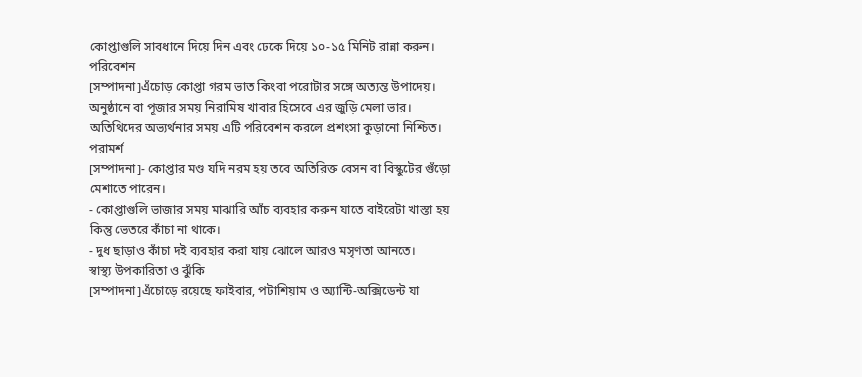কোপ্তাগুলি সাবধানে দিয়ে দিন এবং ঢেকে দিয়ে ১০-১৫ মিনিট রান্না করুন।
পরিবেশন
[সম্পাদনা]এঁচোড় কোপ্তা গরম ভাত কিংবা পরোটার সঙ্গে অত্যন্ত উপাদেয়। অনুষ্ঠানে বা পূজার সময় নিরামিষ খাবার হিসেবে এর জুড়ি মেলা ভার। অতিথিদের অভ্যর্থনার সময় এটি পরিবেশন করলে প্রশংসা কুড়ানো নিশ্চিত।
পরামর্শ
[সম্পাদনা]- কোপ্তার মণ্ড যদি নরম হয় তবে অতিরিক্ত বেসন বা বিস্কুটের গুঁড়ো মেশাতে পারেন।
- কোপ্তাগুলি ভাজার সময় মাঝারি আঁচ ব্যবহার করুন যাতে বাইরেটা খাস্তা হয় কিন্তু ভেতরে কাঁচা না থাকে।
- দুধ ছাড়াও কাঁচা দই ব্যবহার করা যায় ঝোলে আরও মসৃণতা আনতে।
স্বাস্থ্য উপকারিতা ও ঝুঁকি
[সম্পাদনা]এঁচোড়ে রয়েছে ফাইবার, পটাশিয়াম ও অ্যান্টি-অক্সিডেন্ট যা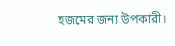হজমের জন্য উপকারী।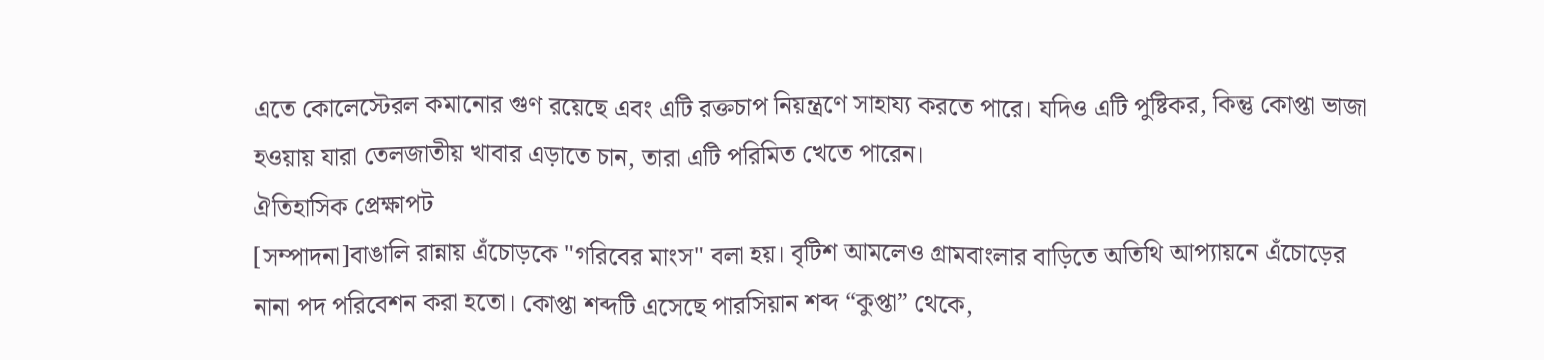এতে কোলেস্টেরল কমানোর গুণ রয়েছে এবং এটি রক্তচাপ নিয়ন্ত্রণে সাহায্য করতে পারে। যদিও এটি পুষ্টিকর, কিন্তু কোপ্তা ভাজা হওয়ায় যারা তেলজাতীয় খাবার এড়াতে চান, তারা এটি পরিমিত খেতে পারেন।
ঐতিহাসিক প্রেক্ষাপট
[সম্পাদনা]বাঙালি রান্নায় এঁচোড়কে "গরিবের মাংস" বলা হয়। বৃটিশ আমলেও গ্রামবাংলার বাড়িতে অতিথি আপ্যায়নে এঁচোড়ের নানা পদ পরিবেশন করা হতো। কোপ্তা শব্দটি এসেছে পারসিয়ান শব্দ “কুপ্তা” থেকে,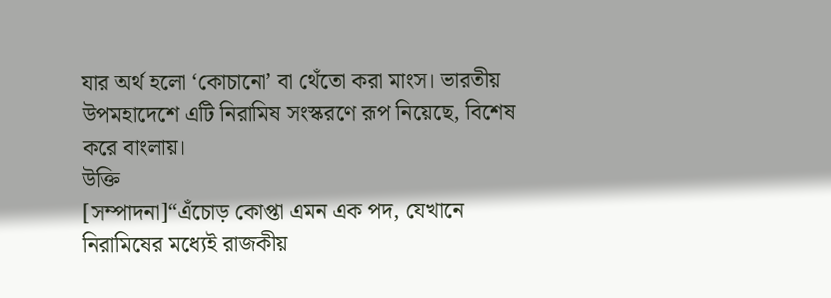যার অর্থ হলো ‘কোচানো’ বা থেঁতো করা মাংস। ভারতীয় উপমহাদেশে এটি নিরামিষ সংস্করণে রূপ নিয়েছে, বিশেষ করে বাংলায়।
উক্তি
[সম্পাদনা]“এঁচোড় কোপ্তা এমন এক পদ, যেখানে নিরামিষের মধ্যেই রাজকীয়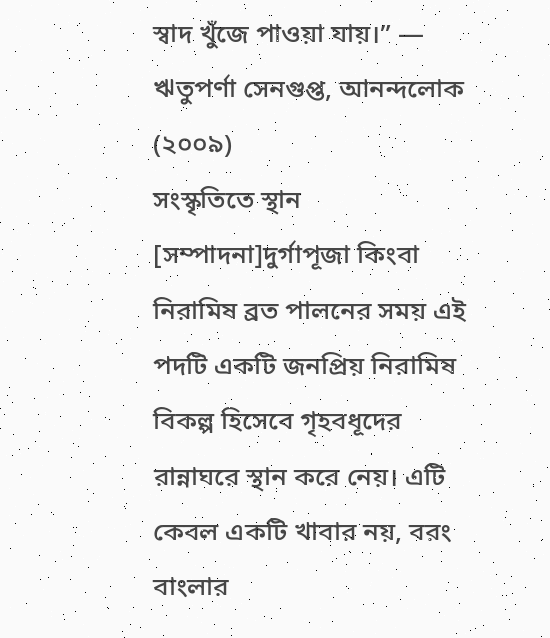স্বাদ খুঁজে পাওয়া যায়।” — ঋতুপর্ণা সেনগুপ্ত, আনন্দলোক (২০০৯)
সংস্কৃতিতে স্থান
[সম্পাদনা]দুর্গাপূজা কিংবা নিরামিষ ব্রত পালনের সময় এই পদটি একটি জনপ্রিয় নিরামিষ বিকল্প হিসেবে গৃহবধূদের রান্নাঘরে স্থান করে নেয়। এটি কেবল একটি খাবার নয়, বরং বাংলার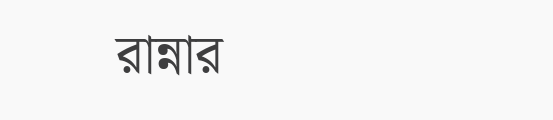রান্নার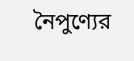নৈপুণ্যের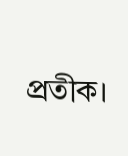প্রতীক।